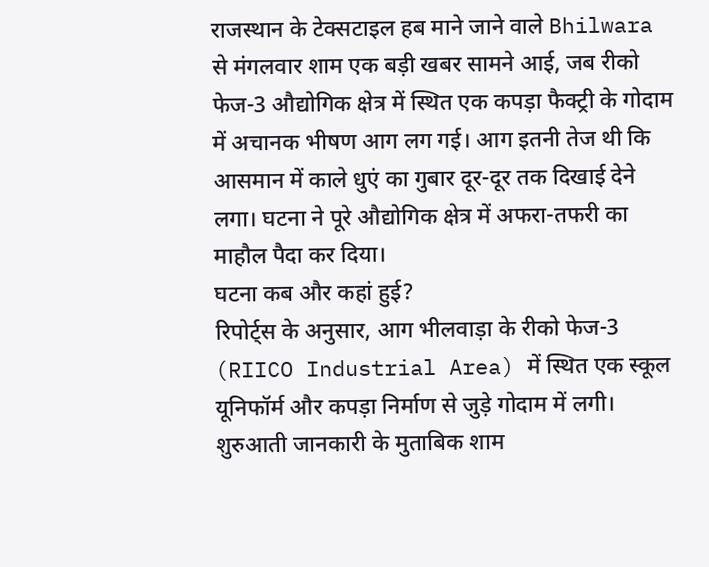राजस्थान के टेक्सटाइल हब माने जाने वाले Bhilwara से मंगलवार शाम एक बड़ी खबर सामने आई, जब रीको फेज-3 औद्योगिक क्षेत्र में स्थित एक कपड़ा फैक्ट्री के गोदाम में अचानक भीषण आग लग गई। आग इतनी तेज थी कि आसमान में काले धुएं का गुबार दूर-दूर तक दिखाई देने लगा। घटना ने पूरे औद्योगिक क्षेत्र में अफरा-तफरी का माहौल पैदा कर दिया।
घटना कब और कहां हुई?
रिपोर्ट्स के अनुसार, आग भीलवाड़ा के रीको फेज-3 (RIICO Industrial Area) में स्थित एक स्कूल यूनिफॉर्म और कपड़ा निर्माण से जुड़े गोदाम में लगी। शुरुआती जानकारी के मुताबिक शाम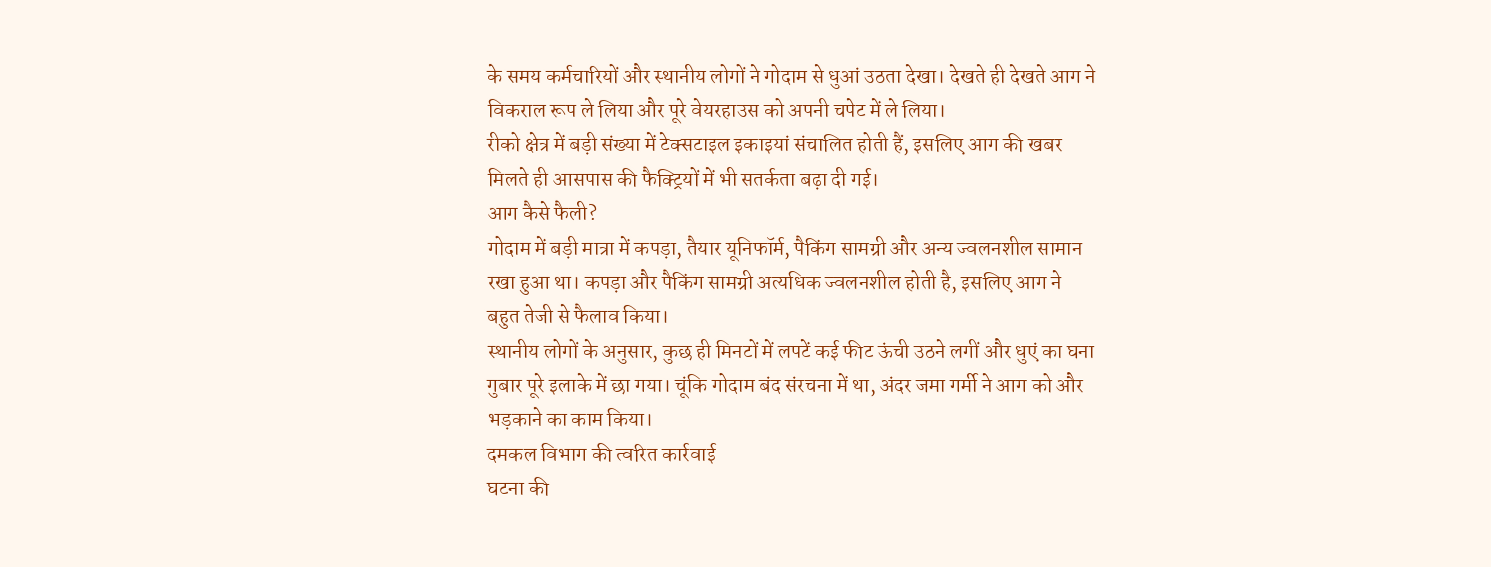के समय कर्मचारियों और स्थानीय लोगों ने गोदाम से धुआं उठता देखा। देखते ही देखते आग ने विकराल रूप ले लिया और पूरे वेयरहाउस को अपनी चपेट में ले लिया।
रीको क्षेत्र में बड़ी संख्या में टेक्सटाइल इकाइयां संचालित होती हैं, इसलिए आग की खबर मिलते ही आसपास की फैक्ट्रियों में भी सतर्कता बढ़ा दी गई।
आग कैसे फैली?
गोदाम में बड़ी मात्रा में कपड़ा, तैयार यूनिफॉर्म, पैकिंग सामग्री और अन्य ज्वलनशील सामान रखा हुआ था। कपड़ा और पैकिंग सामग्री अत्यधिक ज्वलनशील होती है, इसलिए आग ने बहुत तेजी से फैलाव किया।
स्थानीय लोगों के अनुसार, कुछ ही मिनटों में लपटें कई फीट ऊंची उठने लगीं और धुएं का घना गुबार पूरे इलाके में छा गया। चूंकि गोदाम बंद संरचना में था, अंदर जमा गर्मी ने आग को और भड़काने का काम किया।
दमकल विभाग की त्वरित कार्रवाई
घटना की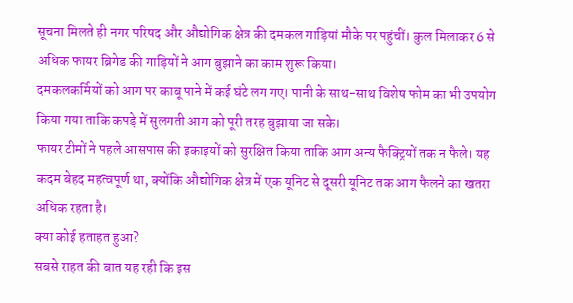सूचना मिलते ही नगर परिषद और औद्योगिक क्षेत्र की दमकल गाड़ियां मौके पर पहुंचीं। कुल मिलाकर 6 से अधिक फायर ब्रिगेड की गाड़ियों ने आग बुझाने का काम शुरू किया।
दमकलकर्मियों को आग पर काबू पाने में कई घंटे लग गए। पानी के साथ-साथ विशेष फोम का भी उपयोग किया गया ताकि कपड़े में सुलगती आग को पूरी तरह बुझाया जा सके।
फायर टीमों ने पहले आसपास की इकाइयों को सुरक्षित किया ताकि आग अन्य फैक्ट्रियों तक न फैले। यह कदम बेहद महत्वपूर्ण था, क्योंकि औद्योगिक क्षेत्र में एक यूनिट से दूसरी यूनिट तक आग फैलने का खतरा अधिक रहता है।
क्या कोई हताहत हुआ?
सबसे राहत की बात यह रही कि इस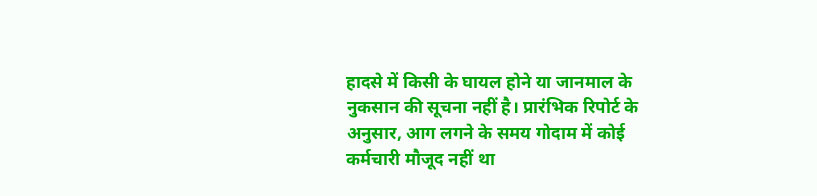हादसे में किसी के घायल होने या जानमाल के नुकसान की सूचना नहीं है। प्रारंभिक रिपोर्ट के अनुसार, आग लगने के समय गोदाम में कोई कर्मचारी मौजूद नहीं था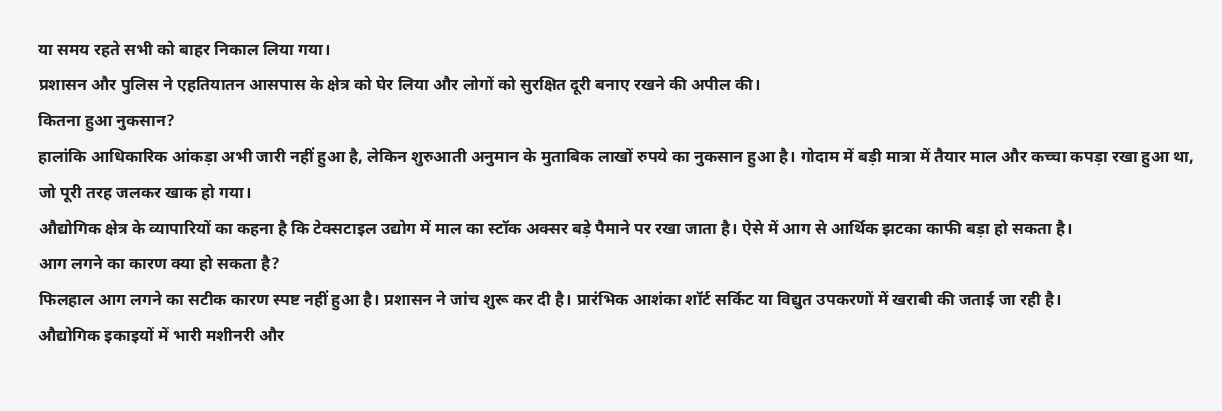या समय रहते सभी को बाहर निकाल लिया गया।
प्रशासन और पुलिस ने एहतियातन आसपास के क्षेत्र को घेर लिया और लोगों को सुरक्षित दूरी बनाए रखने की अपील की।
कितना हुआ नुकसान?
हालांकि आधिकारिक आंकड़ा अभी जारी नहीं हुआ है, लेकिन शुरुआती अनुमान के मुताबिक लाखों रुपये का नुकसान हुआ है। गोदाम में बड़ी मात्रा में तैयार माल और कच्चा कपड़ा रखा हुआ था, जो पूरी तरह जलकर खाक हो गया।
औद्योगिक क्षेत्र के व्यापारियों का कहना है कि टेक्सटाइल उद्योग में माल का स्टॉक अक्सर बड़े पैमाने पर रखा जाता है। ऐसे में आग से आर्थिक झटका काफी बड़ा हो सकता है।
आग लगने का कारण क्या हो सकता है?
फिलहाल आग लगने का सटीक कारण स्पष्ट नहीं हुआ है। प्रशासन ने जांच शुरू कर दी है। प्रारंभिक आशंका शॉर्ट सर्किट या विद्युत उपकरणों में खराबी की जताई जा रही है।
औद्योगिक इकाइयों में भारी मशीनरी और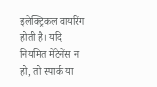इलेक्ट्रिकल वायरिंग होती है। यदि नियमित मेंटेनेंस न हो, तो स्पार्क या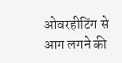ओवरहीटिंग से आग लगने की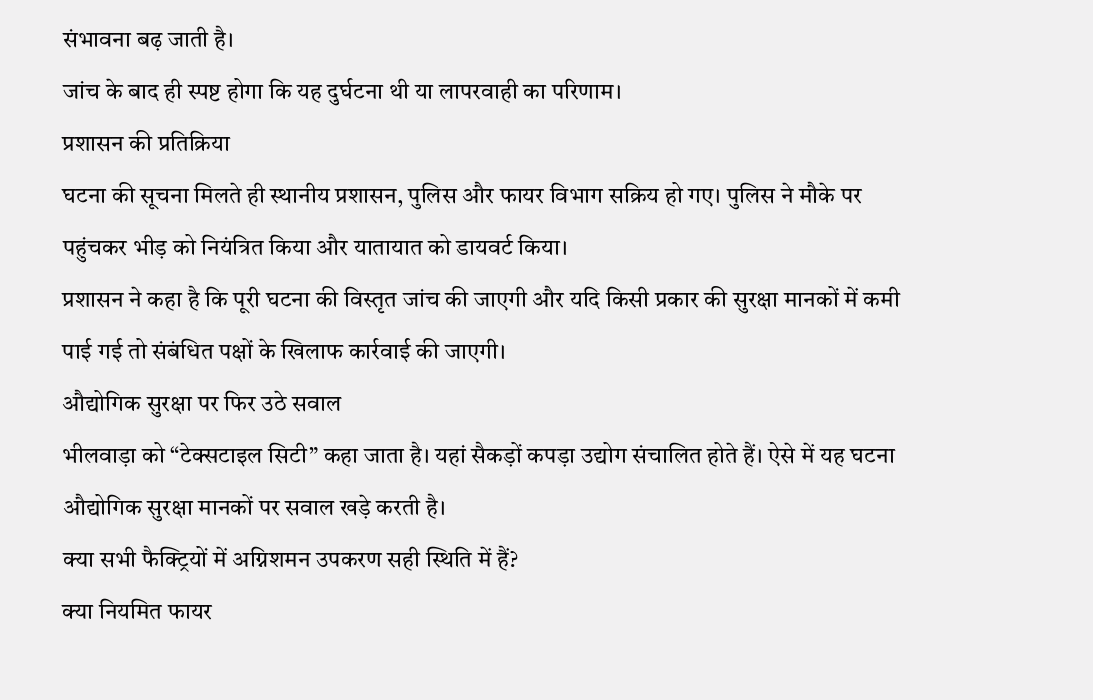संभावना बढ़ जाती है।
जांच के बाद ही स्पष्ट होगा कि यह दुर्घटना थी या लापरवाही का परिणाम।
प्रशासन की प्रतिक्रिया
घटना की सूचना मिलते ही स्थानीय प्रशासन, पुलिस और फायर विभाग सक्रिय हो गए। पुलिस ने मौके पर पहुंचकर भीड़ को नियंत्रित किया और यातायात को डायवर्ट किया।
प्रशासन ने कहा है कि पूरी घटना की विस्तृत जांच की जाएगी और यदि किसी प्रकार की सुरक्षा मानकों में कमी पाई गई तो संबंधित पक्षों के खिलाफ कार्रवाई की जाएगी।
औद्योगिक सुरक्षा पर फिर उठे सवाल
भीलवाड़ा को “टेक्सटाइल सिटी” कहा जाता है। यहां सैकड़ों कपड़ा उद्योग संचालित होते हैं। ऐसे में यह घटना औद्योगिक सुरक्षा मानकों पर सवाल खड़े करती है।
क्या सभी फैक्ट्रियों में अग्निशमन उपकरण सही स्थिति में हैं?
क्या नियमित फायर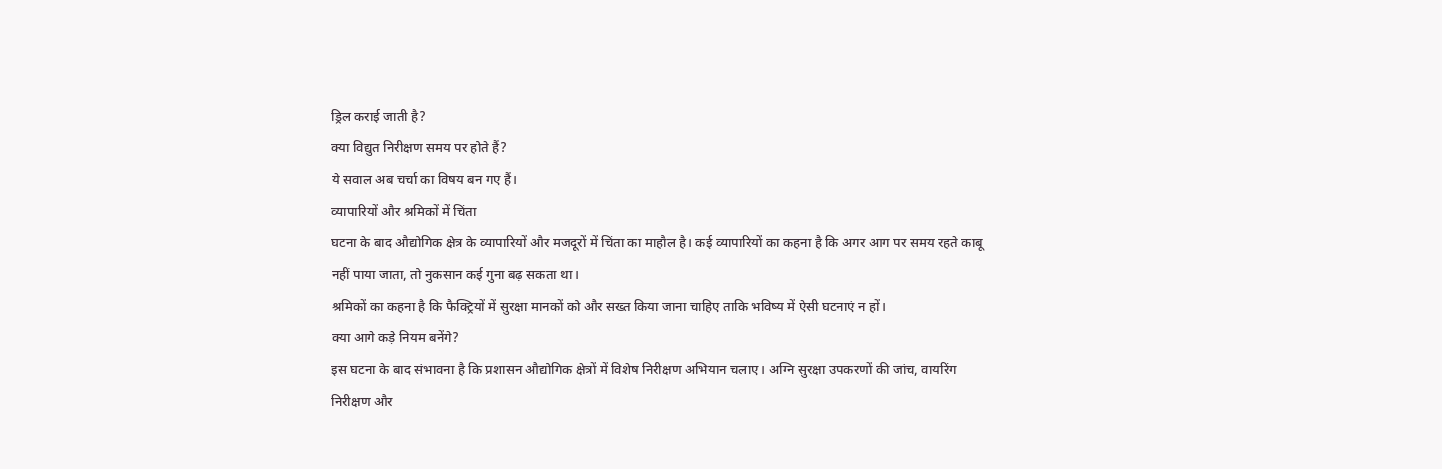ड्रिल कराई जाती है?
क्या विद्युत निरीक्षण समय पर होते हैं?
ये सवाल अब चर्चा का विषय बन गए हैं।
व्यापारियों और श्रमिकों में चिंता
घटना के बाद औद्योगिक क्षेत्र के व्यापारियों और मजदूरों में चिंता का माहौल है। कई व्यापारियों का कहना है कि अगर आग पर समय रहते काबू नहीं पाया जाता, तो नुकसान कई गुना बढ़ सकता था।
श्रमिकों का कहना है कि फैक्ट्रियों में सुरक्षा मानकों को और सख्त किया जाना चाहिए ताकि भविष्य में ऐसी घटनाएं न हों।
क्या आगे कड़े नियम बनेंगे?
इस घटना के बाद संभावना है कि प्रशासन औद्योगिक क्षेत्रों में विशेष निरीक्षण अभियान चलाए। अग्नि सुरक्षा उपकरणों की जांच, वायरिंग निरीक्षण और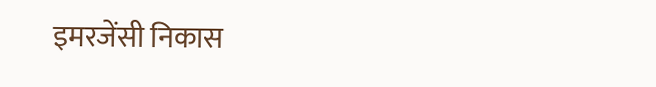इमरजेंसी निकास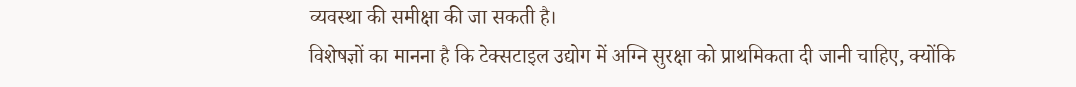व्यवस्था की समीक्षा की जा सकती है।
विशेषज्ञों का मानना है कि टेक्सटाइल उद्योग में अग्नि सुरक्षा को प्राथमिकता दी जानी चाहिए, क्योंकि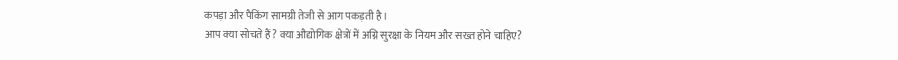कपड़ा और पैकिंग सामग्री तेजी से आग पकड़ती है।
आप क्या सोचते हैं? क्या औद्योगिक क्षेत्रों में अग्नि सुरक्षा के नियम और सख्त होने चाहिए?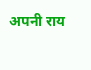अपनी राय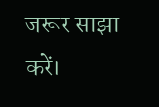जरूर साझा करें।